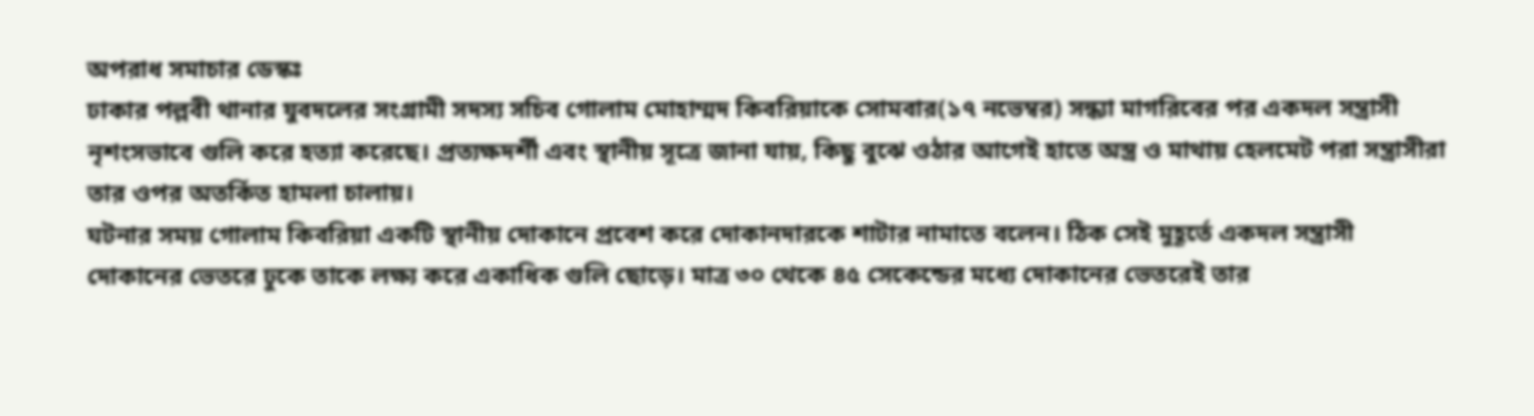অপরাধ সমাচার ডেস্কঃ
ঢাকার পল্লবী থানার যুবদলের সংগ্রামী সদস্য সচিব গোলাম মোহাম্মদ কিবরিয়াকে সোমবার(১৭ নভেম্বর) সন্ধ্যা মাগরিবের পর একদল সন্ত্রাসী নৃশংসভাবে গুলি করে হত্যা করেছে। প্রত্যক্ষদর্শী এবং স্থানীয় সূত্রে জানা যায়, কিছু বুঝে ওঠার আগেই হাতে অস্ত্র ও মাথায় হেলমেট পরা সন্ত্রাসীরা তার ওপর অতর্কিত হামলা চালায়।
ঘটনার সময় গোলাম কিবরিয়া একটি স্থানীয় দোকানে প্রবেশ করে দোকানদারকে শাটার নামাতে বলেন। ঠিক সেই মুহূর্তে একদল সন্ত্রাসী দোকানের ভেতরে ঢুকে তাকে লক্ষ্য করে একাধিক গুলি ছোড়ে। মাত্র ৩০ থেকে ৪৫ সেকেন্ডের মধ্যে দোকানের ভেতরেই তার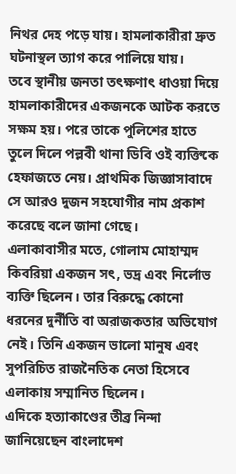নিথর দেহ পড়ে যায়। হামলাকারীরা দ্রুত ঘটনাস্থল ত্যাগ করে পালিয়ে যায়।
তবে স্থানীয় জনতা তৎক্ষণাৎ ধাওয়া দিয়ে হামলাকারীদের একজনকে আটক করতে সক্ষম হয়। পরে তাকে পুলিশের হাতে তুলে দিলে পল্লবী থানা ডিবি ওই ব্যক্তিকে হেফাজতে নেয়। প্রাথমিক জিজ্ঞাসাবাদে সে আরও দুজন সহযোগীর নাম প্রকাশ করেছে বলে জানা গেছে।
এলাকাবাসীর মতে, গোলাম মোহাম্মদ কিবরিয়া একজন সৎ, ভদ্র এবং নির্লোভ ব্যক্তি ছিলেন। তার বিরুদ্ধে কোনো ধরনের দুর্নীতি বা অরাজকতার অভিযোগ নেই। তিনি একজন ভালো মানুষ এবং সুপরিচিত রাজনৈতিক নেতা হিসেবে এলাকায় সম্মানিত ছিলেন।
এদিকে হত্যাকাণ্ডের তীব্র নিন্দা জানিয়েছেন বাংলাদেশ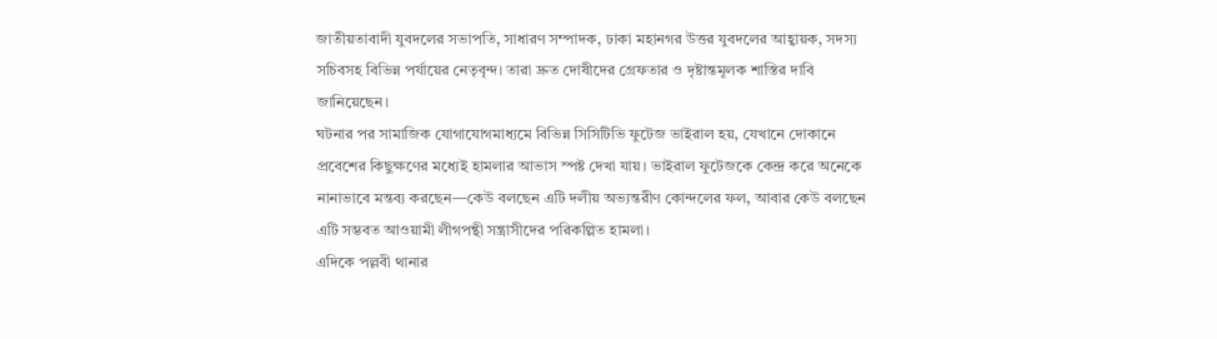জাতীয়তাবাদী যুবদলের সভাপতি, সাধারণ সম্পাদক, ঢাকা মহানগর উত্তর যুবদলের আহ্বায়ক, সদস্য সচিবসহ বিভিন্ন পর্যায়ের নেতৃবৃন্দ। তারা দ্রুত দোষীদের গ্রেফতার ও দৃষ্টান্তমূলক শাস্তির দাবি জানিয়েছেন।
ঘটনার পর সামাজিক যোগাযোগমাধ্যমে বিভিন্ন সিসিটিভি ফুটেজ ভাইরাল হয়, যেখানে দোকানে প্রবেশের কিছুক্ষণের মধ্যেই হামলার আভাস স্পষ্ট দেখা যায়। ভাইরাল ফুটেজকে কেন্দ্র করে অনেকে নানাভাবে মন্তব্য করছেন—কেউ বলছেন এটি দলীয় অভ্যন্তরীণ কোন্দলের ফল, আবার কেউ বলছেন এটি সম্ভবত আওয়ামী লীগপন্থী সন্ত্রাসীদের পরিকল্পিত হামলা।
এদিকে পল্লবী থানার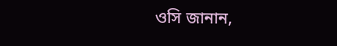ওসি জানান,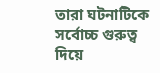তারা ঘটনাটিকে সর্বোচ্চ গুরুত্ব দিয়ে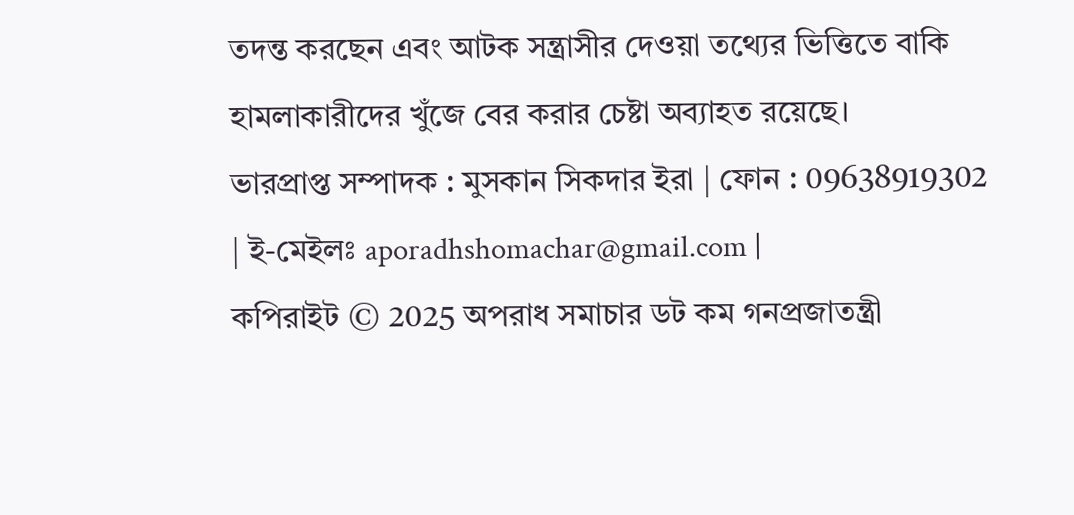তদন্ত করছেন এবং আটক সন্ত্রাসীর দেওয়া তথ্যের ভিত্তিতে বাকি হামলাকারীদের খুঁজে বের করার চেষ্টা অব্যাহত রয়েছে।
ভারপ্রাপ্ত সম্পাদক : মুসকান সিকদার ইরা | ফোন : 09638919302 | ই-মেইলঃ aporadhshomachar@gmail.com |
কপিরাইট © 2025 অপরাধ সমাচার ডট কম গনপ্রজাতন্ত্রী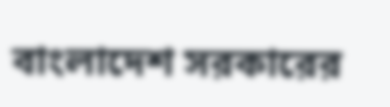বাংলাদেশ সরকারের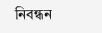নিবন্ধন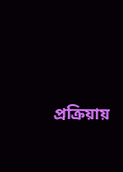প্রক্রিয়ায়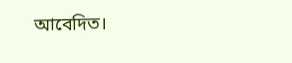আবেদিত।